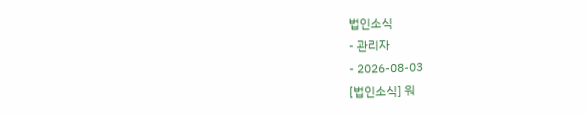법인소식
- 관리자
- 2026-08-03
[법인소식] 워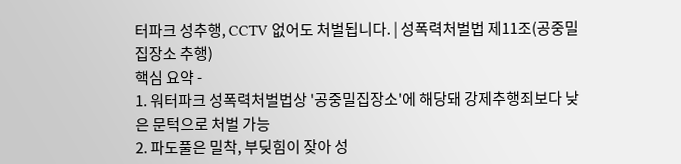터파크 성추행, CCTV 없어도 처벌됩니다. | 성폭력처벌법 제11조(공중밀집장소 추행)
핵심 요약 -
1. 워터파크 성폭력처벌법상 '공중밀집장소'에 해당돼 강제추행죄보다 낮은 문턱으로 처벌 가능
2. 파도풀은 밀착, 부딪힘이 잦아 성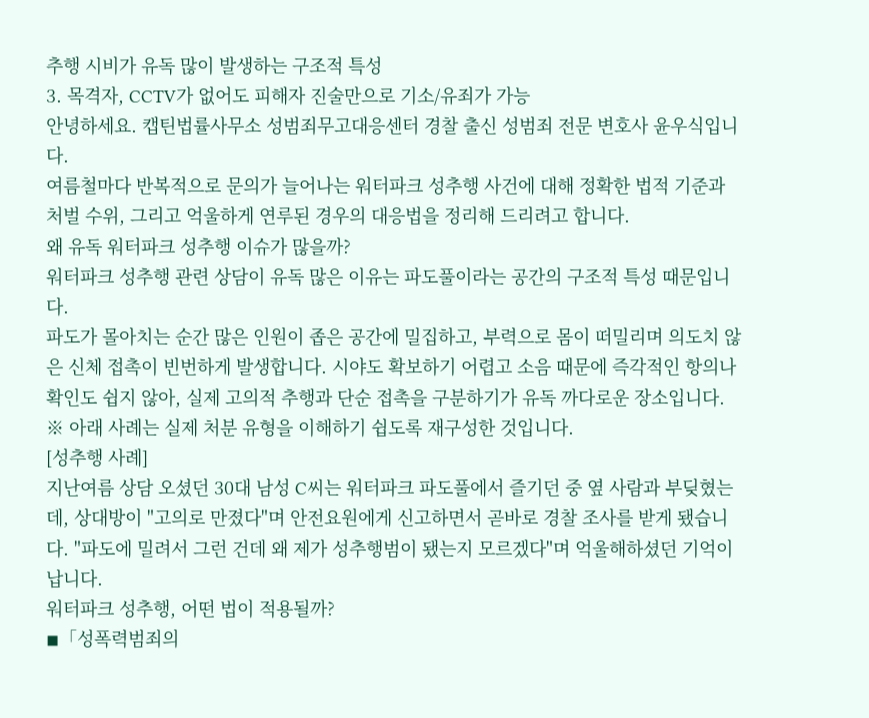추행 시비가 유독 많이 발생하는 구조적 특성
3. 목격자, CCTV가 없어도 피해자 진술만으로 기소/유죄가 가능
안녕하세요. 캡틴법률사무소 성범죄무고대응센터 경찰 출신 성범죄 전문 변호사 윤우식입니다.
여름철마다 반복적으로 문의가 늘어나는 워터파크 성추행 사건에 대해 정확한 법적 기준과 처벌 수위, 그리고 억울하게 연루된 경우의 대응법을 정리해 드리려고 합니다.
왜 유독 워터파크 성추행 이슈가 많을까?
워터파크 성추행 관련 상담이 유독 많은 이유는 파도풀이라는 공간의 구조적 특성 때문입니다.
파도가 몰아치는 순간 많은 인원이 좁은 공간에 밀집하고, 부력으로 몸이 떠밀리며 의도치 않은 신체 접촉이 빈번하게 발생합니다. 시야도 확보하기 어렵고 소음 때문에 즉각적인 항의나 확인도 쉽지 않아, 실제 고의적 추행과 단순 접촉을 구분하기가 유독 까다로운 장소입니다.
※ 아래 사례는 실제 처분 유형을 이해하기 쉽도록 재구성한 것입니다.
[성추행 사례]
지난여름 상담 오셨던 30대 남성 C씨는 워터파크 파도풀에서 즐기던 중 옆 사람과 부딪혔는데, 상대방이 "고의로 만졌다"며 안전요원에게 신고하면서 곧바로 경찰 조사를 받게 됐습니다. "파도에 밀려서 그런 건데 왜 제가 성추행범이 됐는지 모르겠다"며 억울해하셨던 기억이 납니다.
워터파크 성추행, 어떤 법이 적용될까?
◾「성폭력범죄의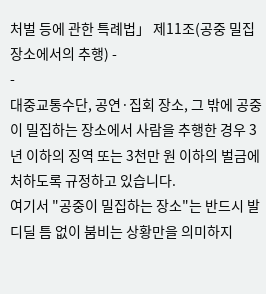처벌 등에 관한 특례법」 제11조(공중 밀집 장소에서의 추행) -
-
대중교통수단, 공연·집회 장소, 그 밖에 공중이 밀집하는 장소에서 사람을 추행한 경우 3년 이하의 징역 또는 3천만 원 이하의 벌금에 처하도록 규정하고 있습니다.
여기서 "공중이 밀집하는 장소"는 반드시 발 디딜 틈 없이 붐비는 상황만을 의미하지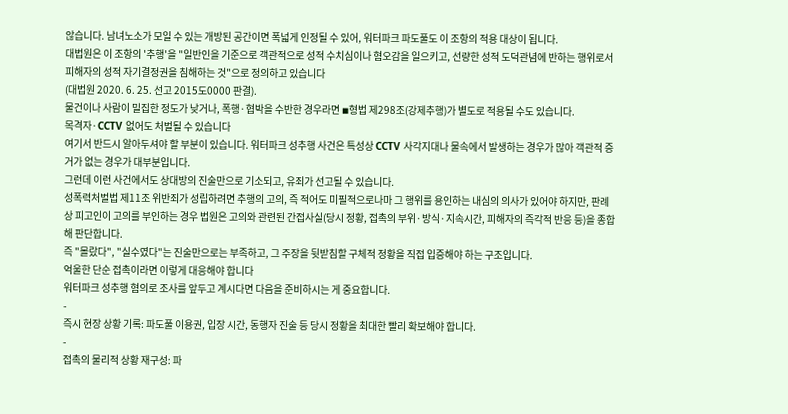않습니다. 남녀노소가 모일 수 있는 개방된 공간이면 폭넓게 인정될 수 있어, 워터파크 파도풀도 이 조항의 적용 대상이 됩니다.
대법원은 이 조항의 '추행'을 "일반인을 기준으로 객관적으로 성적 수치심이나 혐오감을 일으키고, 선량한 성적 도덕관념에 반하는 행위로서 피해자의 성적 자기결정권을 침해하는 것"으로 정의하고 있습니다
(대법원 2020. 6. 25. 선고 2015도0000 판결).
물건이나 사람이 밀집한 정도가 낮거나, 폭행·협박을 수반한 경우라면 ◾형법 제298조(강제추행)가 별도로 적용될 수도 있습니다.
목격자·CCTV 없어도 처벌될 수 있습니다
여기서 반드시 알아두셔야 할 부분이 있습니다. 워터파크 성추행 사건은 특성상 CCTV 사각지대나 물속에서 발생하는 경우가 많아 객관적 증거가 없는 경우가 대부분입니다.
그런데 이런 사건에서도 상대방의 진술만으로 기소되고, 유죄가 선고될 수 있습니다.
성폭력처벌법 제11조 위반죄가 성립하려면 추행의 고의, 즉 적어도 미필적으로나마 그 행위를 용인하는 내심의 의사가 있어야 하지만, 판례상 피고인이 고의를 부인하는 경우 법원은 고의와 관련된 간접사실(당시 정황, 접촉의 부위·방식·지속시간, 피해자의 즉각적 반응 등)을 종합해 판단합니다.
즉 "몰랐다", "실수였다"는 진술만으로는 부족하고, 그 주장을 뒷받침할 구체적 정황을 직접 입증해야 하는 구조입니다.
억울한 단순 접촉이라면 이렇게 대응해야 합니다
워터파크 성추행 혐의로 조사를 앞두고 계시다면 다음을 준비하시는 게 중요합니다.
-
즉시 현장 상황 기록: 파도풀 이용권, 입장 시간, 동행자 진술 등 당시 정황을 최대한 빨리 확보해야 합니다.
-
접촉의 물리적 상황 재구성: 파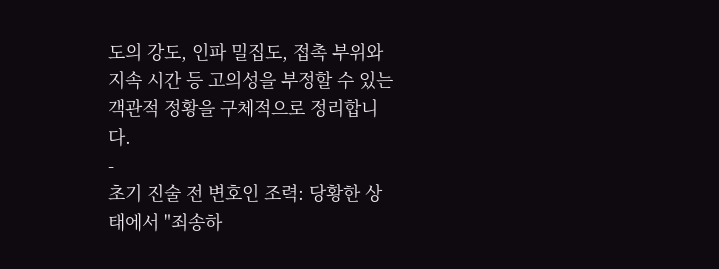도의 강도, 인파 밀집도, 접촉 부위와 지속 시간 등 고의성을 부정할 수 있는 객관적 정황을 구체적으로 정리합니다.
-
초기 진술 전 변호인 조력: 당황한 상태에서 "죄송하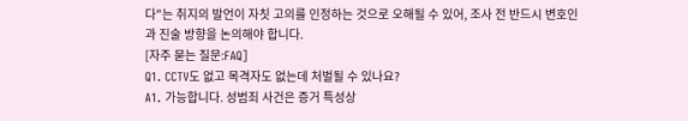다"는 취지의 발언이 자칫 고의를 인정하는 것으로 오해될 수 있어, 조사 전 반드시 변호인과 진술 방향을 논의해야 합니다.
[자주 묻는 질문:FAQ]
Q1. CCTV도 없고 목격자도 없는데 처벌될 수 있나요?
A1. 가능합니다. 성범죄 사건은 증거 특성상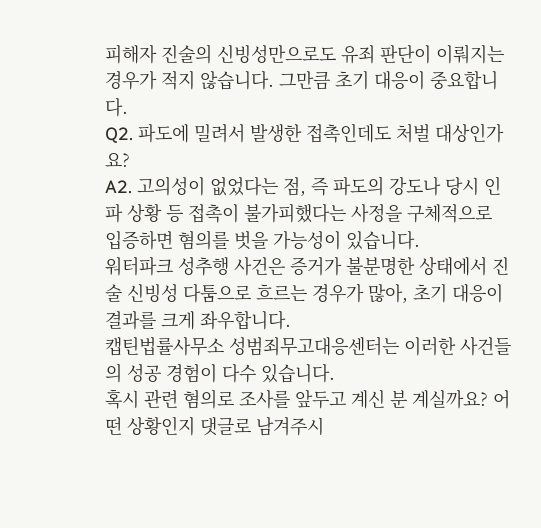피해자 진술의 신빙성만으로도 유죄 판단이 이뤄지는 경우가 적지 않습니다. 그만큼 초기 대응이 중요합니다.
Q2. 파도에 밀려서 발생한 접촉인데도 처벌 대상인가요?
A2. 고의성이 없었다는 점, 즉 파도의 강도나 당시 인파 상황 등 접촉이 불가피했다는 사정을 구체적으로 입증하면 혐의를 벗을 가능성이 있습니다.
워터파크 성추행 사건은 증거가 불분명한 상태에서 진술 신빙성 다툼으로 흐르는 경우가 많아, 초기 대응이 결과를 크게 좌우합니다.
캡틴법률사무소 성범죄무고대응센터는 이러한 사건들의 성공 경험이 다수 있습니다.
혹시 관련 혐의로 조사를 앞두고 계신 분 계실까요? 어떤 상황인지 댓글로 남겨주시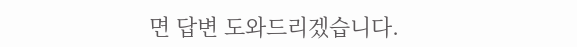면 답변 도와드리겠습니다.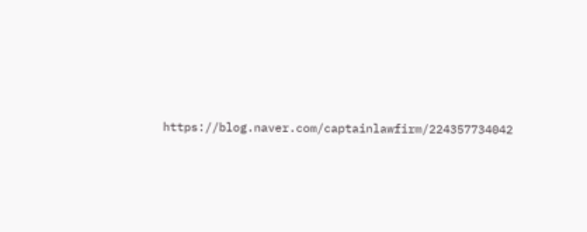https://blog.naver.com/captainlawfirm/224357734042